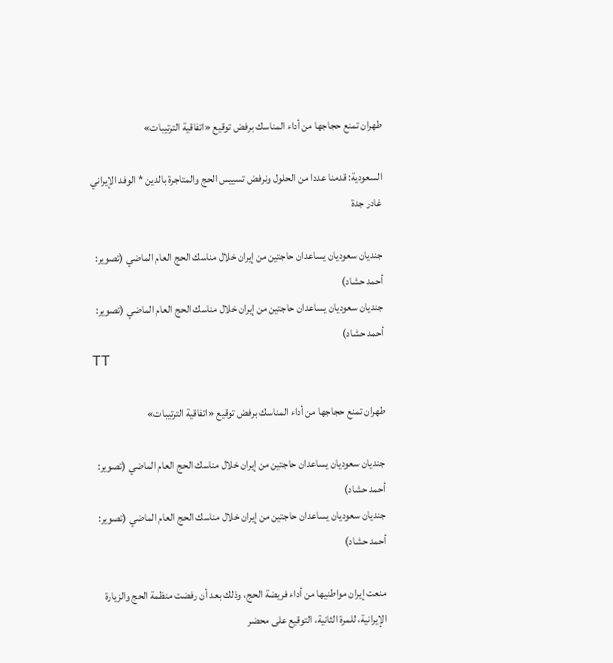طهران تمنع حجاجها من أداء المناسك برفض توقيع «اتفاقية الترتيبات»

السعودية: قدمنا عددا من الحلول ونرفض تسييس الحج والمتاجرة بالدين * الوفد الإيراني غادر جدة

جنديان سعوديان يساعدان حاجتين من إيران خلال مناسك الحج العام الماضي (تصوير: أحمد حشاد)
جنديان سعوديان يساعدان حاجتين من إيران خلال مناسك الحج العام الماضي (تصوير: أحمد حشاد)
TT

طهران تمنع حجاجها من أداء المناسك برفض توقيع «اتفاقية الترتيبات»

جنديان سعوديان يساعدان حاجتين من إيران خلال مناسك الحج العام الماضي (تصوير: أحمد حشاد)
جنديان سعوديان يساعدان حاجتين من إيران خلال مناسك الحج العام الماضي (تصوير: أحمد حشاد)

منعت إيران مواطنيها من أداء فريضة الحج، وذلك بعد أن رفضت منظمة الحج والزيارة الإيرانية، للمرة الثانية، التوقيع على محضر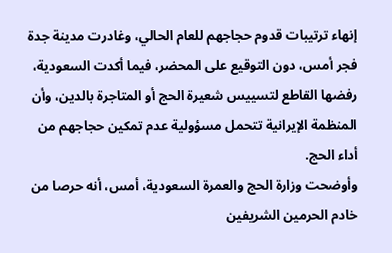إنهاء ترتيبات قدوم حجاجهم للعام الحالي، وغادرت مدينة جدة فجر أمس، دون التوقيع على المحضر، فيما أكدت السعودية، رفضها القاطع لتسييس شعيرة الحج أو المتاجرة بالدين، وأن المنظمة الإيرانية تتحمل مسؤولية عدم تمكين حجاجهم من أداء الحج.
وأوضحت وزارة الحج والعمرة السعودية، أمس، أنه حرصا من خادم الحرمين الشريفين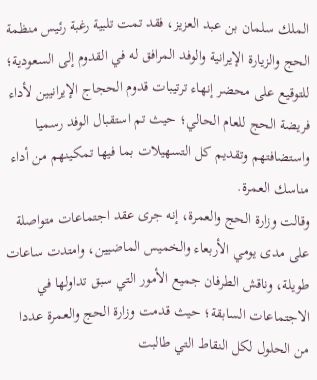الملك سلمان بن عبد العزيز، فقد تمت تلبية رغبة رئيس منظمة الحج والزيارة الإيرانية والوفد المرافق له في القدوم إلى السعودية؛ للتوقيع على محضر إنهاء ترتيبات قدوم الحجاج الإيرانيين لأداء فريضة الحج للعام الحالي؛ حيث تم استقبال الوفد رسميا واستضافتهم وتقديم كل التسهيلات بما فيها تمكينهم من أداء مناسك العمرة.
وقالت وزارة الحج والعمرة، إنه جرى عقد اجتماعات متواصلة على مدى يومي الأربعاء والخميس الماضيين، وامتدت ساعات طويلة، وناقش الطرفان جميع الأمور التي سبق تداولها في الاجتماعات السابقة؛ حيث قدمت وزارة الحج والعمرة عددا من الحلول لكل النقاط التي طالبت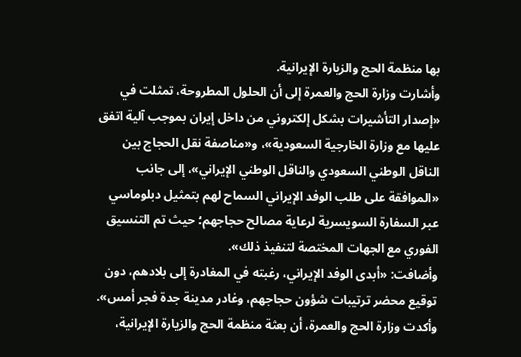بها منظمة الحج والزيارة الإيرانية.
وأشارت وزارة الحج والعمرة إلى أن الحلول المطروحة، تمثلت في «إصدار التأشيرات بشكل إلكتروني من داخل إيران بموجب آلية اتفق عليها مع وزارة الخارجية السعودية»، و«مناصفة نقل الحجاج بين الناقل الوطني السعودي والناقل الوطني الإيراني»، إلى جانب «الموافقة على طلب الوفد الإيراني السماح لهم بتمثيل دبلوماسي عبر السفارة السويسرية لرعاية مصالح حجاجهم؛ حيث تم التنسيق الفوري مع الجهات المختصة لتنفيذ ذلك».
وأضافت: «أبدى الوفد الإيراني، رغبته في المغادرة إلى بلادهم، دون توقيع محضر ترتيبات شؤون حجاجهم، وغادر مدينة جدة فجر أمس».
وأكدت وزارة الحج والعمرة، أن بعثة منظمة الحج والزيارة الإيرانية،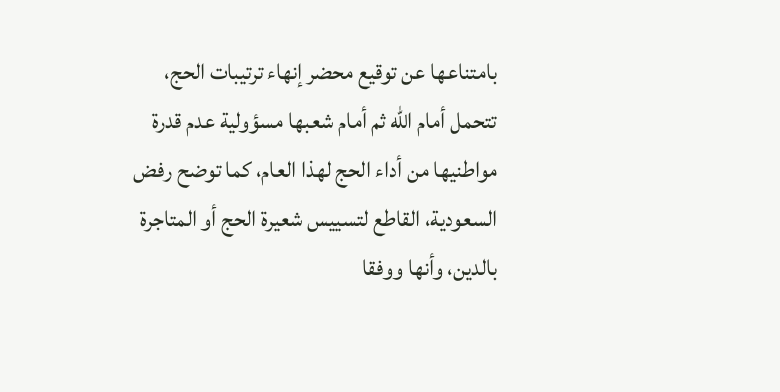بامتناعها عن توقيع محضر إنهاء ترتيبات الحج، تتحمل أمام الله ثم أمام شعبها مسؤولية عدم قدرة مواطنيها من أداء الحج لهذا العام، كما توضح رفض السعودية، القاطع لتسييس شعيرة الحج أو المتاجرة بالدين، وأنها ووفقا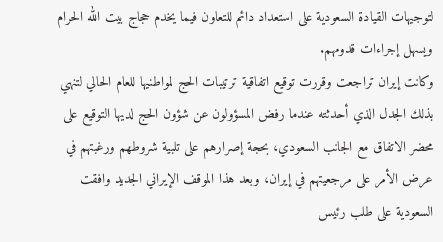لتوجيهات القيادة السعودية على استعداد دائم للتعاون فيما يخدم حجاج بيت الله الحرام ويسهل إجراءات قدومهم.
وكانت إيران تراجعت وقررت توقيع اتفاقية ترتيبات الحج لمواطنيها للعام الحالي لتنهي بذلك الجدل الذي أحدثته عندما رفض المسؤولون عن شؤون الحج لديها التوقيع على محضر الاتفاق مع الجانب السعودي، بحجة إصرارهم على تلبية شروطهم ورغبتهم في عرض الأمر على مرجعيتهم في إيران، وبعد هذا الموقف الإيراني الجديد وافقت السعودية على طلب رئيس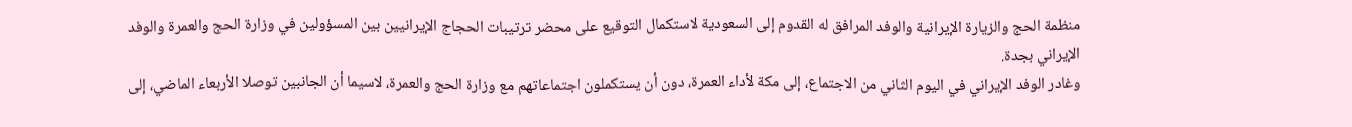منظمة الحج والزيارة الإيرانية والوفد المرافق له القدوم إلى السعودية لاستكمال التوقيع على محضر ترتيبات الحجاج الإيرانيين بين المسؤولين في وزارة الحج والعمرة والوفد الإيراني بجدة.
وغادر الوفد الإيراني في اليوم الثاني من الاجتماع، إلى مكة لأداء العمرة، دون أن يستكملون اجتماعاتهم مع وزارة الحج والعمرة، لاسيما أن الجانبين توصلا الأربعاء الماضي، إلى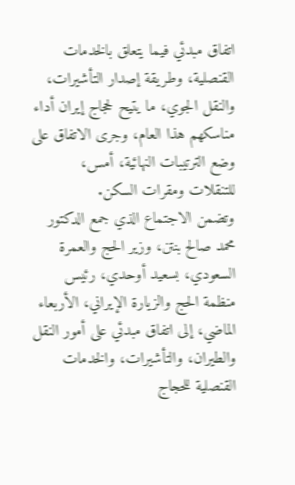اتفاق مبدئي فيما يتعلق بالخدمات القنصلية، وطريقة إصدار التأشيرات، والنقل الجوي، ما يتيح لحجاج إيران أداء مناسكهم هذا العام، وجرى الاتفاق على وضع الترتيبات النهائية، أمس، للتنقلات ومقرات السكن.
وتضمن الاجتماع الذي جمع الدكتور محمد صالح بنتن، وزير الحج والعمرة السعودي، بسعيد أوحدي، رئيس منظمة الحج والزيارة الإيراني، الأربعاء الماضي، إلى اتفاق مبدئي على أمور النقل والطيران، والتأشيرات، والخدمات القنصلية للحجاج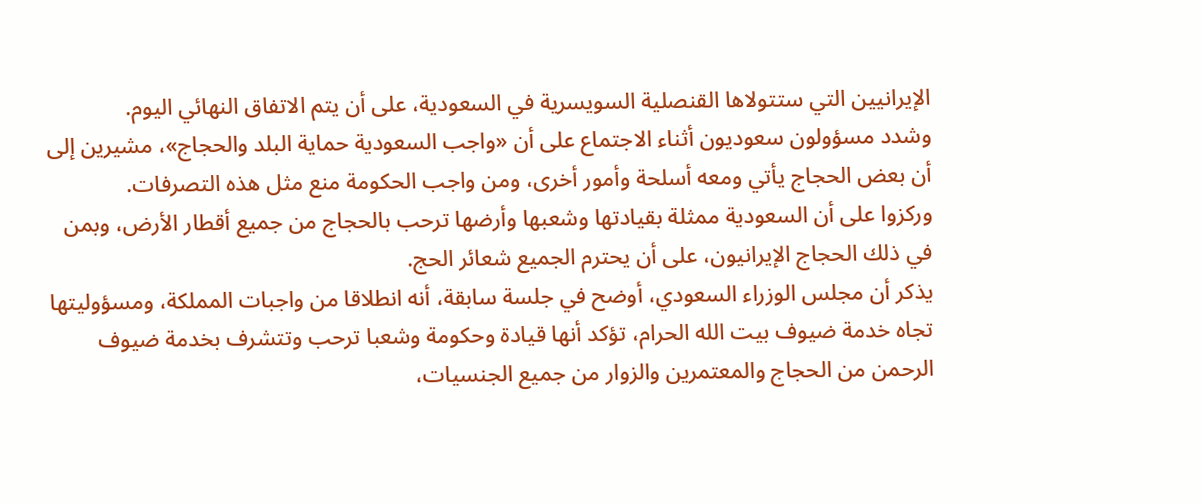الإيرانيين التي ستتولاها القنصلية السويسرية في السعودية، على أن يتم الاتفاق النهائي اليوم.
وشدد مسؤولون سعوديون أثناء الاجتماع على أن «واجب السعودية حماية البلد والحجاج»، مشيرين إلى أن بعض الحجاج يأتي ومعه أسلحة وأمور أخرى، ومن واجب الحكومة منع مثل هذه التصرفات.
وركزوا على أن السعودية ممثلة بقيادتها وشعبها وأرضها ترحب بالحجاج من جميع أقطار الأرض، وبمن في ذلك الحجاج الإيرانيون، على أن يحترم الجميع شعائر الحج.
يذكر أن مجلس الوزراء السعودي، أوضح في جلسة سابقة، أنه انطلاقا من واجبات المملكة، ومسؤوليتها تجاه خدمة ضيوف بيت الله الحرام، تؤكد أنها قيادة وحكومة وشعبا ترحب وتتشرف بخدمة ضيوف الرحمن من الحجاج والمعتمرين والزوار من جميع الجنسيات،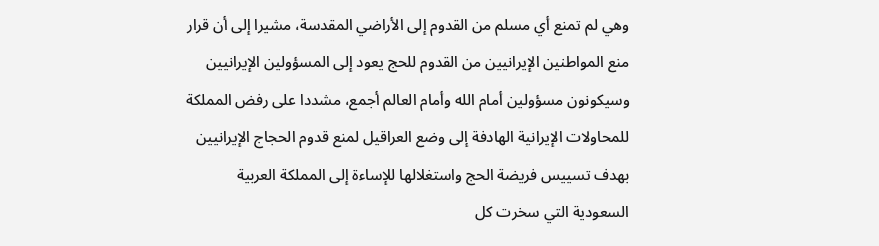وهي لم تمنع أي مسلم من القدوم إلى الأراضي المقدسة، مشيرا إلى أن قرار منع المواطنين الإيرانيين من القدوم للحج يعود إلى المسؤولين الإيرانيين وسيكونون مسؤولين أمام الله وأمام العالم أجمع، مشددا على رفض المملكة للمحاولات الإيرانية الهادفة إلى وضع العراقيل لمنع قدوم الحجاج الإيرانيين بهدف تسييس فريضة الحج واستغلالها للإساءة إلى المملكة العربية السعودية التي سخرت كل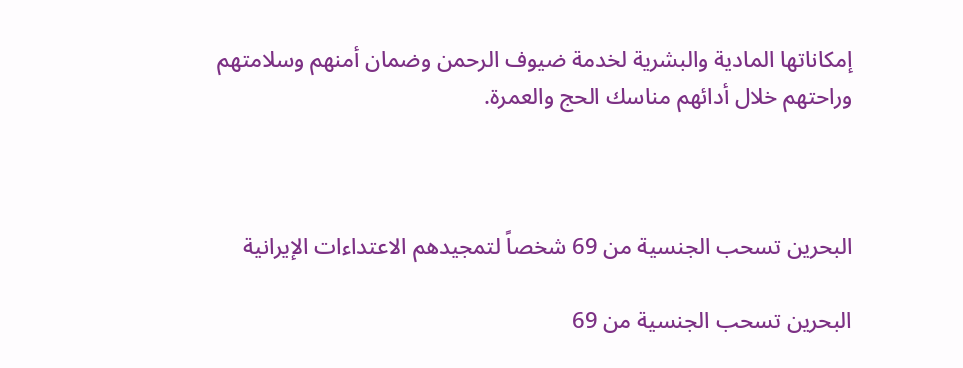إمكاناتها المادية والبشرية لخدمة ضيوف الرحمن وضمان أمنهم وسلامتهم وراحتهم خلال أدائهم مناسك الحج والعمرة.



البحرين تسحب الجنسية من 69 شخصاً لتمجيدهم الاعتداءات الإيرانية

البحرين تسحب الجنسية من 69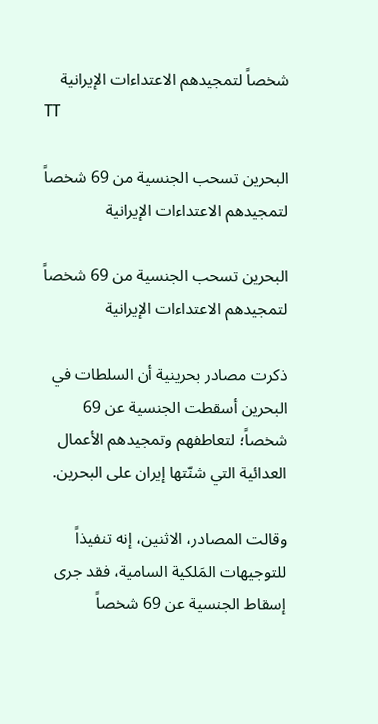شخصاً لتمجيدهم الاعتداءات الإيرانية
TT

البحرين تسحب الجنسية من 69 شخصاً لتمجيدهم الاعتداءات الإيرانية

البحرين تسحب الجنسية من 69 شخصاً لتمجيدهم الاعتداءات الإيرانية

ذكرت مصادر بحرينية أن السلطات في البحرين أسقطت الجنسية عن 69 شخصاً؛ لتعاطفهم وتمجيدهم الأعمال العدائية التي شنّتها إيران على البحرين.

وقالت المصادر، الاثنين، إنه تنفيذاً للتوجيهات المَلكية السامية، فقد جرى إسقاط الجنسية عن 69 شخصاً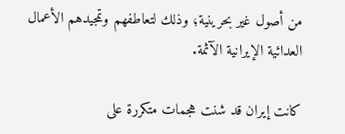من أصول غير بحرينية؛ وذلك لتعاطفهم وتمجيدهم الأعمال العدائية الإيرانية الآثمة.

كانت إيران قد شنت هجمات متكررة على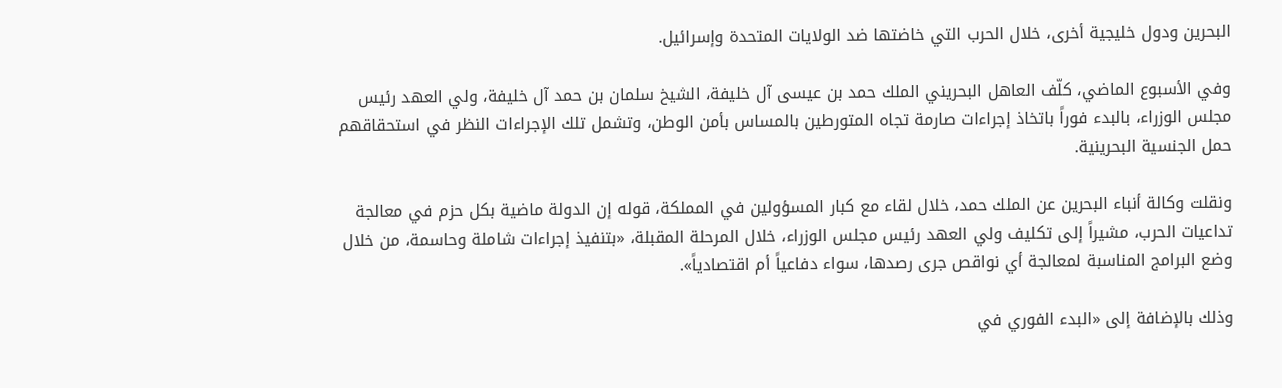البحرين ودول خليجية أخرى، خلال الحرب التي خاضتها ضد الولايات المتحدة وإسرائيل.

وفي الأسبوع الماضي، كلّف العاهل البحريني الملك حمد بن عيسى آل خليفة، الشيخ سلمان بن حمد آل خليفة، ولي العهد رئيس مجلس الوزراء، بالبدء فوراً باتخاذ إجراءات صارمة تجاه المتورطين بالمساس بأمن الوطن، وتشمل تلك الإجراءات النظر في استحقاقهم حمل الجنسية البحرينية.

ونقلت وكالة أنباء البحرين عن الملك حمد، خلال لقاء مع كبار المسؤولين في المملكة، قوله إن الدولة ماضية بكل حزم في معالجة تداعيات الحرب، مشيراً إلى تكليف ولي العهد رئيس مجلس الوزراء، خلال المرحلة المقبلة، «بتنفيذ إجراءات شاملة وحاسمة، من خلال وضع البرامج المناسبة لمعالجة أي نواقص جرى رصدها، سواء دفاعياً أم اقتصادياً».

وذلك بالإضافة إلى «البدء الفوري في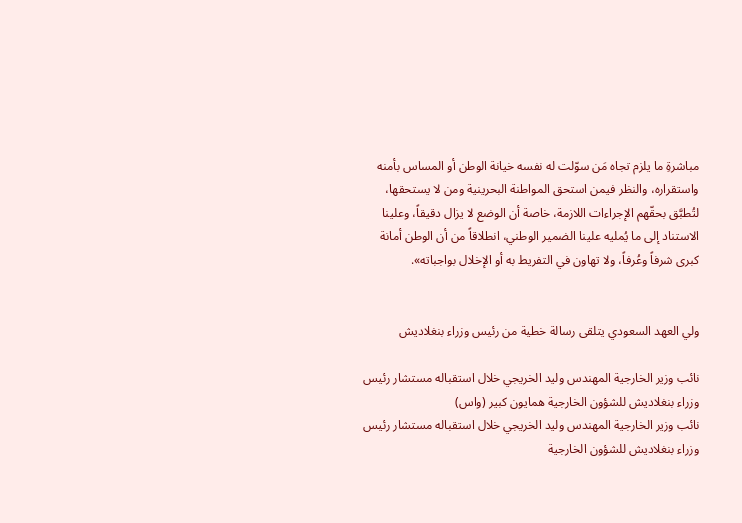مباشرةِ ما يلزم تجاه مَن سوّلت له نفسه خيانة الوطن أو المساس بأمنه واستقراره، والنظر فيمن استحق المواطنة البحرينية ومن لا يستحقها، لتُطبَّق بحقّهم الإجراءات اللازمة، خاصة أن الوضع لا يزال دقيقاً، وعلينا الاستناد إلى ما يُمليه علينا الضمير الوطني، انطلاقاً من أن الوطن أمانة كبرى شرفاً وعُرفاً، ولا تهاون في التفريط به أو الإخلال بواجباته».


ولي العهد السعودي يتلقى رسالة خطية من رئيس وزراء بنغلاديش

نائب وزير الخارجية المهندس وليد الخريجي خلال استقباله مستشار رئيس وزراء بنغلاديش للشؤون الخارجية همايون كبير (واس)
نائب وزير الخارجية المهندس وليد الخريجي خلال استقباله مستشار رئيس وزراء بنغلاديش للشؤون الخارجية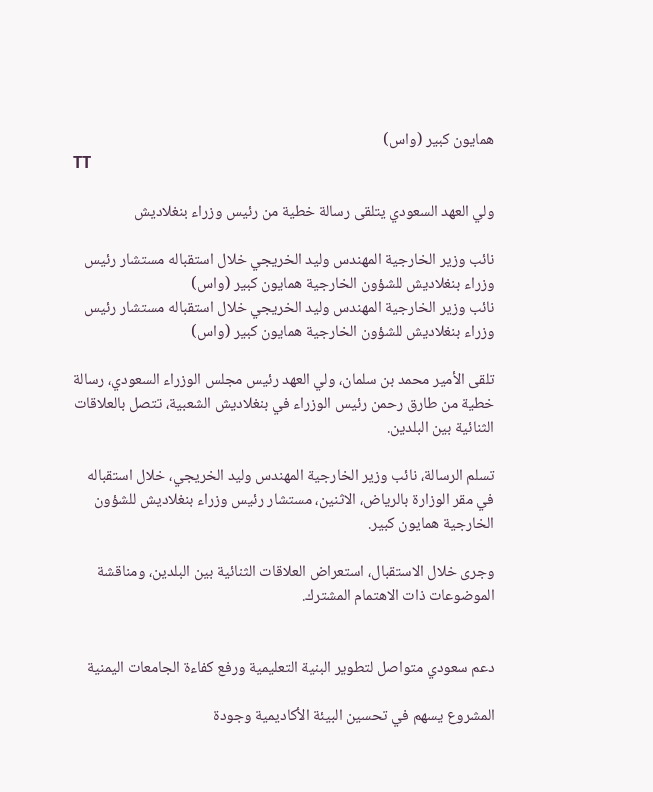همايون كبير (واس)
TT

ولي العهد السعودي يتلقى رسالة خطية من رئيس وزراء بنغلاديش

نائب وزير الخارجية المهندس وليد الخريجي خلال استقباله مستشار رئيس وزراء بنغلاديش للشؤون الخارجية همايون كبير (واس)
نائب وزير الخارجية المهندس وليد الخريجي خلال استقباله مستشار رئيس وزراء بنغلاديش للشؤون الخارجية همايون كبير (واس)

تلقى الأمير محمد بن سلمان، ولي العهد رئيس مجلس الوزراء السعودي، رسالة خطية من طارق رحمن رئيس الوزراء في بنغلاديش الشعبية، تتصل بالعلاقات الثنائية بين البلدين.

تسلم الرسالة، نائب وزير الخارجية المهندس وليد الخريجي، خلال استقباله في مقر الوزارة بالرياض، الاثنين، مستشار رئيس وزراء بنغلاديش للشؤون الخارجية همايون كبير.

وجرى خلال الاستقبال، استعراض العلاقات الثنائية بين البلدين، ومناقشة الموضوعات ذات الاهتمام المشترك.


دعم سعودي متواصل لتطوير البنية التعليمية ورفع كفاءة الجامعات اليمنية

المشروع يسهم في تحسين البيئة الأكاديمية وجودة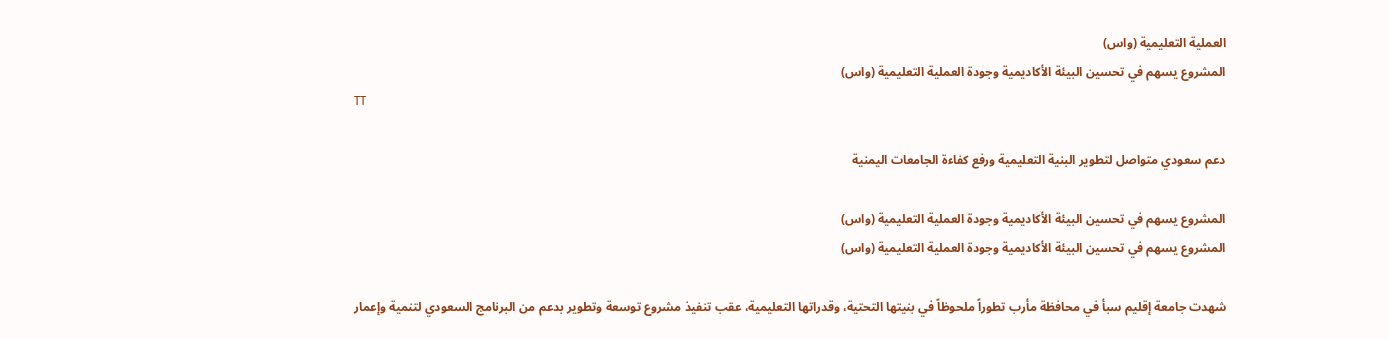العملية التعليمية (واس)
المشروع يسهم في تحسين البيئة الأكاديمية وجودة العملية التعليمية (واس)
TT

دعم سعودي متواصل لتطوير البنية التعليمية ورفع كفاءة الجامعات اليمنية

المشروع يسهم في تحسين البيئة الأكاديمية وجودة العملية التعليمية (واس)
المشروع يسهم في تحسين البيئة الأكاديمية وجودة العملية التعليمية (واس)

شهدت جامعة إقليم سبأ في محافظة مأرب تطوراً ملحوظاً في بنيتها التحتية، وقدراتها التعليمية، عقب تنفيذ مشروع توسعة وتطوير بدعم من البرنامج السعودي لتنمية وإعمار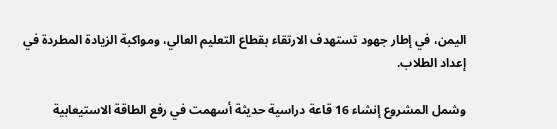اليمن، في إطار جهود تستهدف الارتقاء بقطاع التعليم العالي، ومواكبة الزيادة المطردة في إعداد الطلاب.

وشمل المشروع إنشاء 16 قاعة دراسية حديثة أسهمت في رفع الطاقة الاستيعابية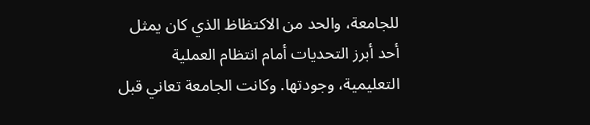للجامعة، والحد من الاكتظاظ الذي كان يمثل أحد أبرز التحديات أمام انتظام العملية التعليمية، وجودتها. وكانت الجامعة تعاني قبل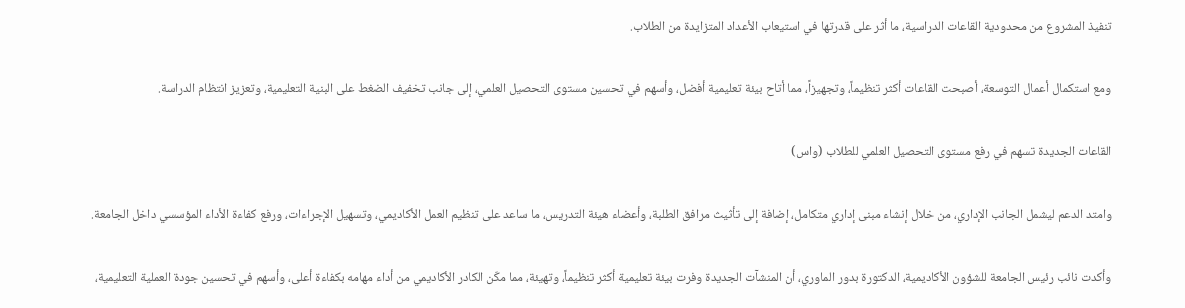تنفيذ المشروع من محدودية القاعات الدراسية، ما أثر على قدرتها في استيعاب الأعداد المتزايدة من الطلاب.

ومع استكمال أعمال التوسعة، أصبحت القاعات أكثر تنظيماً، وتجهيزاً، مما أتاح بيئة تعليمية أفضل، وأسهم في تحسين مستوى التحصيل العلمي، إلى جانب تخفيف الضغط على البنية التعليمية، وتعزيز انتظام الدراسة.

القاعات الجديدة تسهم في رفع مستوى التحصيل العلمي للطلاب (واس)

وامتد الدعم ليشمل الجانب الإداري، من خلال إنشاء مبنى إداري متكامل، إضافة إلى تأثيث مرافق الطلبة، وأعضاء هيئة التدريس، ما ساعد على تنظيم العمل الأكاديمي، وتسهيل الإجراءات، ورفع كفاءة الأداء المؤسسي داخل الجامعة.

وأكدت نائب رئيس الجامعة للشؤون الأكاديمية، الدكتورة بدور الماوري، أن المنشآت الجديدة وفرت بيئة تعليمية أكثر تنظيماً، وتهيئة، مما مكّن الكادر الأكاديمي من أداء مهامه بكفاءة أعلى، وأسهم في تحسين جودة العملية التعليمية،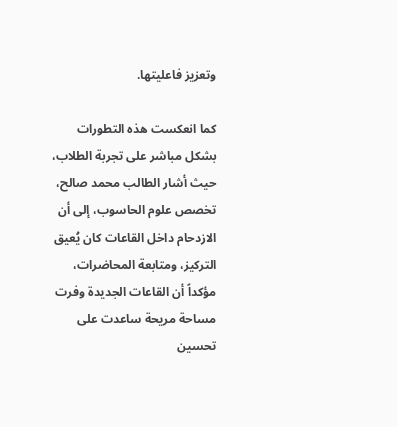وتعزيز فاعليتها.

كما انعكست هذه التطورات بشكل مباشر على تجربة الطلاب، حيث أشار الطالب محمد صالح، تخصص علوم الحاسوب، إلى أن الازدحام داخل القاعات كان يُعيق التركيز، ومتابعة المحاضرات، مؤكداً أن القاعات الجديدة وفرت مساحة مريحة ساعدت على تحسين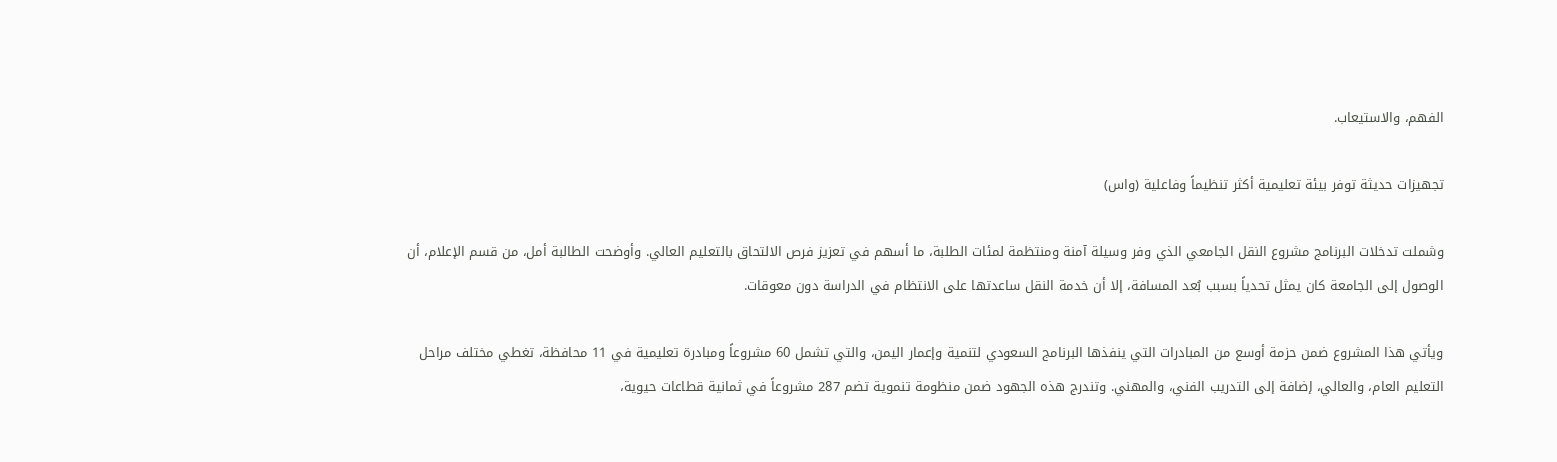الفهم، والاستيعاب.

تجهيزات حديثة توفر بيئة تعليمية أكثر تنظيماً وفاعلية (واس)

وشملت تدخلات البرنامج مشروع النقل الجامعي الذي وفر وسيلة آمنة ومنتظمة لمئات الطلبة، ما أسهم في تعزيز فرص الالتحاق بالتعليم العالي. وأوضحت الطالبة أمل، من قسم الإعلام، أن الوصول إلى الجامعة كان يمثل تحدياً بسبب بُعد المسافة، إلا أن خدمة النقل ساعدتها على الانتظام في الدراسة دون معوقات.

ويأتي هذا المشروع ضمن حزمة أوسع من المبادرات التي ينفذها البرنامج السعودي لتنمية وإعمار اليمن، والتي تشمل 60 مشروعاً ومبادرة تعليمية في 11 محافظة، تغطي مختلف مراحل التعليم العام، والعالي، إضافة إلى التدريب الفني، والمهني. وتندرج هذه الجهود ضمن منظومة تنموية تضم 287 مشروعاً في ثمانية قطاعات حيوية،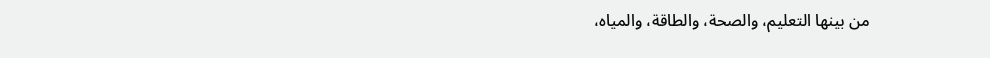من بينها التعليم، والصحة، والطاقة، والمياه،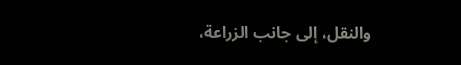والنقل، إلى جانب الزراعة،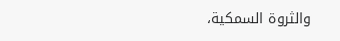والثروة السمكية،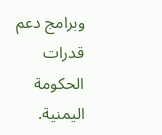وبرامج دعم قدرات الحكومة اليمنية.